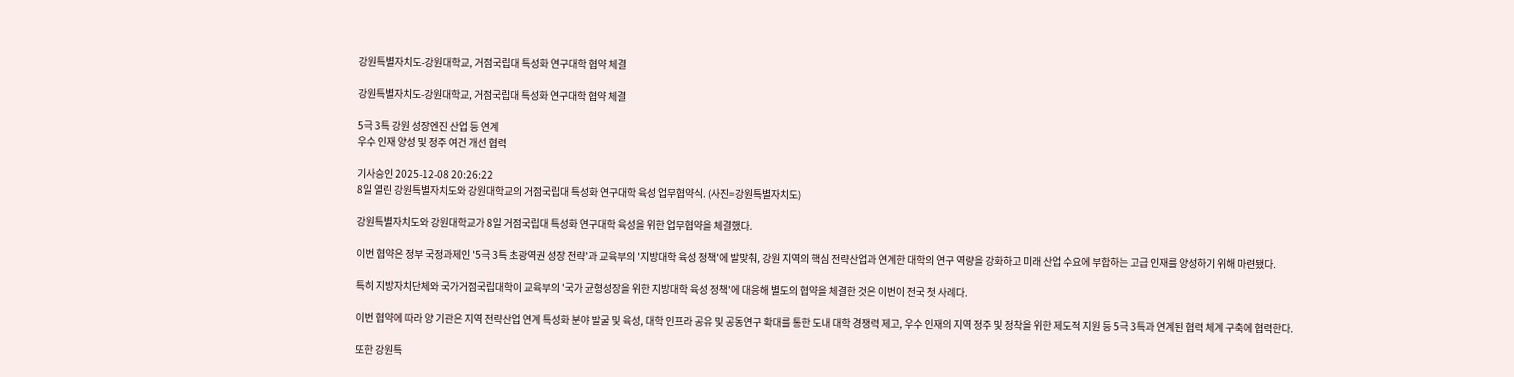강원특별자치도-강원대학교, 거점국립대 특성화 연구대학 협약 체결

강원특별자치도-강원대학교, 거점국립대 특성화 연구대학 협약 체결

5극 3특 강원 성장엔진 산업 등 연계
우수 인재 양성 및 정주 여건 개선 협력

기사승인 2025-12-08 20:26:22
8일 열린 강원특별자치도와 강원대학교의 거점국립대 특성화 연구대학 육성 업무협약식. (사진=강원특별자치도)

강원특별자치도와 강원대학교가 8일 거점국립대 특성화 연구대학 육성을 위한 업무협약을 체결했다.

이번 협약은 정부 국정과제인 '5극 3특 초광역권 성장 전략'과 교육부의 '지방대학 육성 정책'에 발맞춰, 강원 지역의 핵심 전략산업과 연계한 대학의 연구 역량을 강화하고 미래 산업 수요에 부합하는 고급 인재를 양성하기 위해 마련됐다.

특히 지방자치단체와 국가거점국립대학이 교육부의 '국가 균형성장을 위한 지방대학 육성 정책'에 대응해 별도의 협약을 체결한 것은 이번이 전국 첫 사례다.

이번 협약에 따라 양 기관은 지역 전략산업 연계 특성화 분야 발굴 및 육성, 대학 인프라 공유 및 공동연구 확대를 통한 도내 대학 경쟁력 제고, 우수 인재의 지역 정주 및 정착을 위한 제도적 지원 등 5극 3특과 연계된 협력 체계 구축에 협력한다.

또한 강원특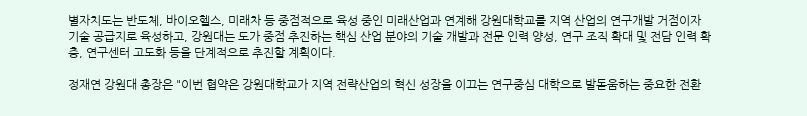별자치도는 반도체, 바이오헬스, 미래차 등 중점적으로 육성 중인 미래산업과 연계해 강원대학교를 지역 산업의 연구개발 거점이자 기술 공급지로 육성하고, 강원대는 도가 중점 추진하는 핵심 산업 분야의 기술 개발과 전문 인력 양성, 연구 조직 확대 및 전담 인력 확충, 연구센터 고도화 등을 단계적으로 추진할 계획이다.

정재연 강원대 총장은 "이번 협약은 강원대학교가 지역 전략산업의 혁신 성장을 이끄는 연구중심 대학으로 발돋움하는 중요한 전환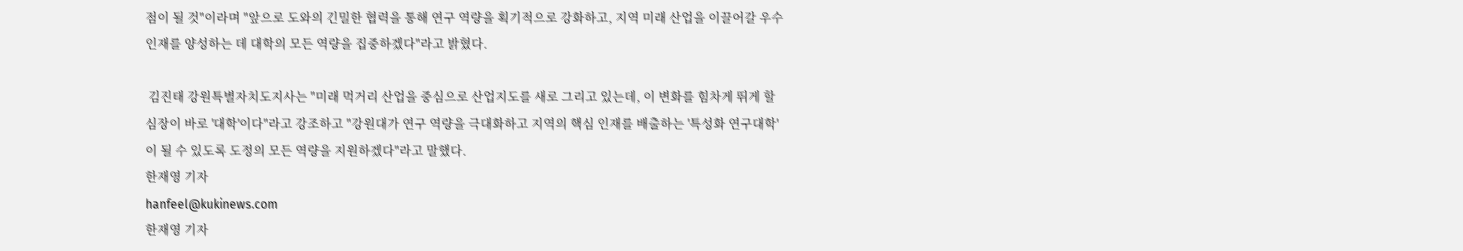점이 될 것"이라며 "앞으로 도와의 긴밀한 협력을 통해 연구 역량을 획기적으로 강화하고, 지역 미래 산업을 이끌어갈 우수 인재를 양성하는 데 대학의 모든 역량을 집중하겠다"라고 밝혔다.

 김진태 강원특별자치도지사는 "미래 먹거리 산업을 중심으로 산업지도를 새로 그리고 있는데, 이 변화를 힘차게 뛰게 할 심장이 바로 '대학'이다"라고 강조하고 "강원대가 연구 역량을 극대화하고 지역의 핵심 인재를 배출하는 '특성화 연구대학'이 될 수 있도록 도정의 모든 역량을 지원하겠다"라고 말했다.
한재영 기자
hanfeel@kukinews.com
한재영 기자